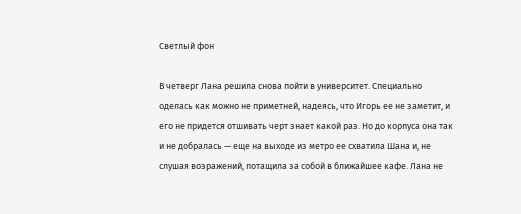Светлый фон

В четверг Лана решила снова пойти в университет. Специально оделась как можно не приметней, надеясь, что Игорь ее не заметит, и его не придется отшивать черт знает какой раз. Но до корпуса она так и не добралась — еще на выходе из метро ее схватила Шана и, не слушая возражений, потащила за собой в ближайшее кафе. Лана не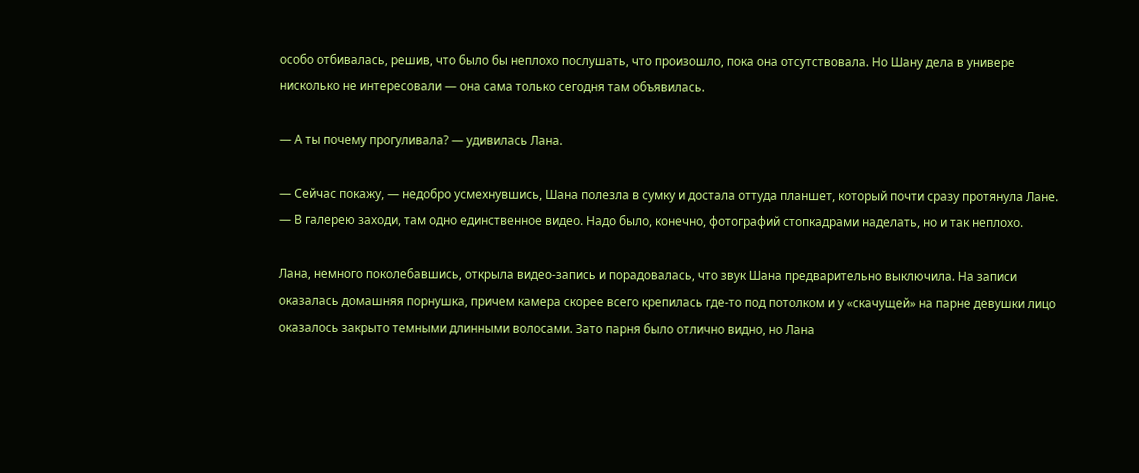особо отбивалась, решив, что было бы неплохо послушать, что произошло, пока она отсутствовала. Но Шану дела в универе нисколько не интересовали — она сама только сегодня там объявилась.

— А ты почему прогуливала? — удивилась Лана.

— Сейчас покажу, — недобро усмехнувшись, Шана полезла в сумку и достала оттуда планшет, который почти сразу протянула Лане. — В галерею заходи, там одно единственное видео. Надо было, конечно, фотографий стопкадрами наделать, но и так неплохо.

Лана, немного поколебавшись, открыла видео-запись и порадовалась, что звук Шана предварительно выключила. На записи оказалась домашняя порнушка, причем камера скорее всего крепилась где-то под потолком и у «скачущей» на парне девушки лицо оказалось закрыто темными длинными волосами. Зато парня было отлично видно, но Лана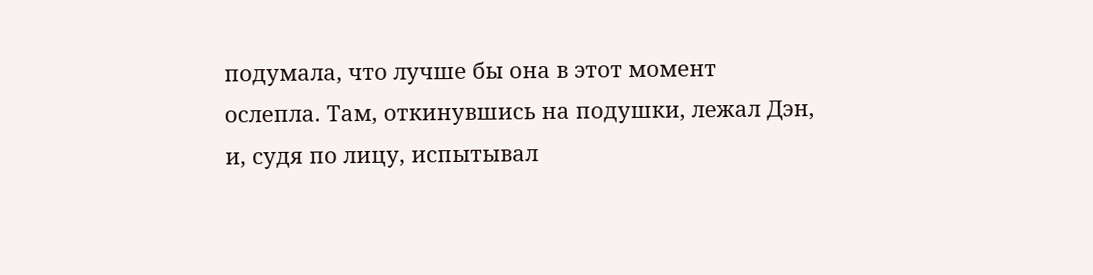подумала, что лучше бы она в этот момент ослепла. Там, откинувшись на подушки, лежал Дэн, и, судя по лицу, испытывал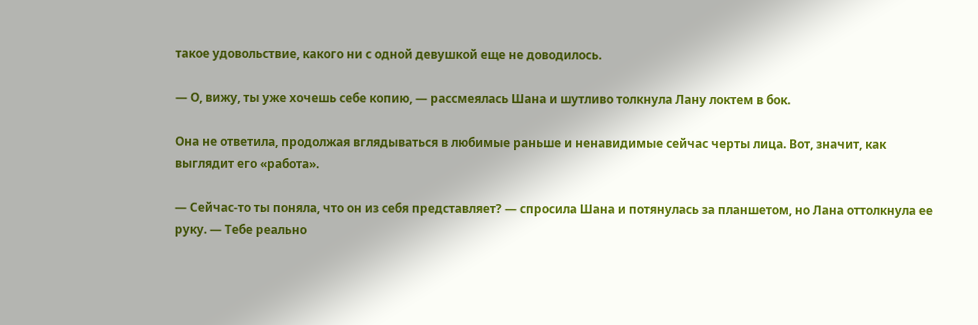такое удовольствие, какого ни с одной девушкой еще не доводилось.

— О, вижу, ты уже хочешь себе копию, — рассмеялась Шана и шутливо толкнула Лану локтем в бок.

Она не ответила, продолжая вглядываться в любимые раньше и ненавидимые сейчас черты лица. Вот, значит, как выглядит его «работа».

— Сейчас-то ты поняла, что он из себя представляет? — спросила Шана и потянулась за планшетом, но Лана оттолкнула ее руку. — Тебе реально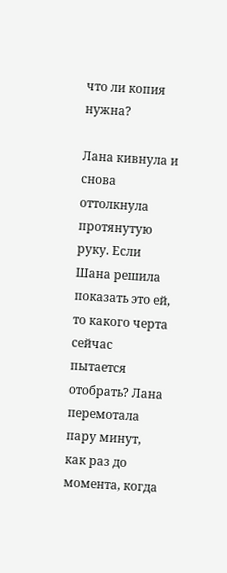что ли копия нужна?

Лана кивнула и снова оттолкнула протянутую руку. Если Шана решила показать это ей, то какого черта сейчас пытается отобрать? Лана перемотала пару минут, как раз до момента, когда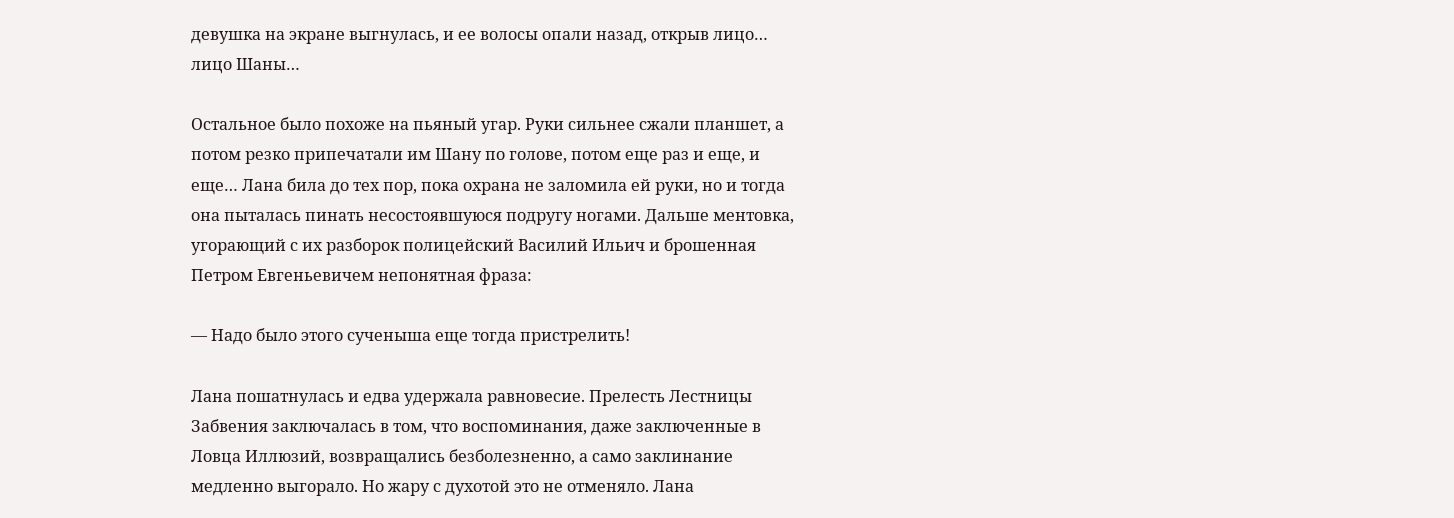девушка на экране выгнулась, и ее волосы опали назад, открыв лицо… лицо Шаны…

Остальное было похоже на пьяный угар. Руки сильнее сжали планшет, а потом резко припечатали им Шану по голове, потом еще раз и еще, и еще… Лана била до тех пор, пока охрана не заломила ей руки, но и тогда она пыталась пинать несостоявшуюся подругу ногами. Дальше ментовка, угорающий с их разборок полицейский Василий Ильич и брошенная Петром Евгеньевичем непонятная фраза:

— Надо было этого сученыша еще тогда пристрелить!

Лана пошатнулась и едва удержала равновесие. Прелесть Лестницы Забвения заключалась в том, что воспоминания, даже заключенные в Ловца Иллюзий, возвращались безболезненно, а само заклинание медленно выгорало. Но жару с духотой это не отменяло. Лана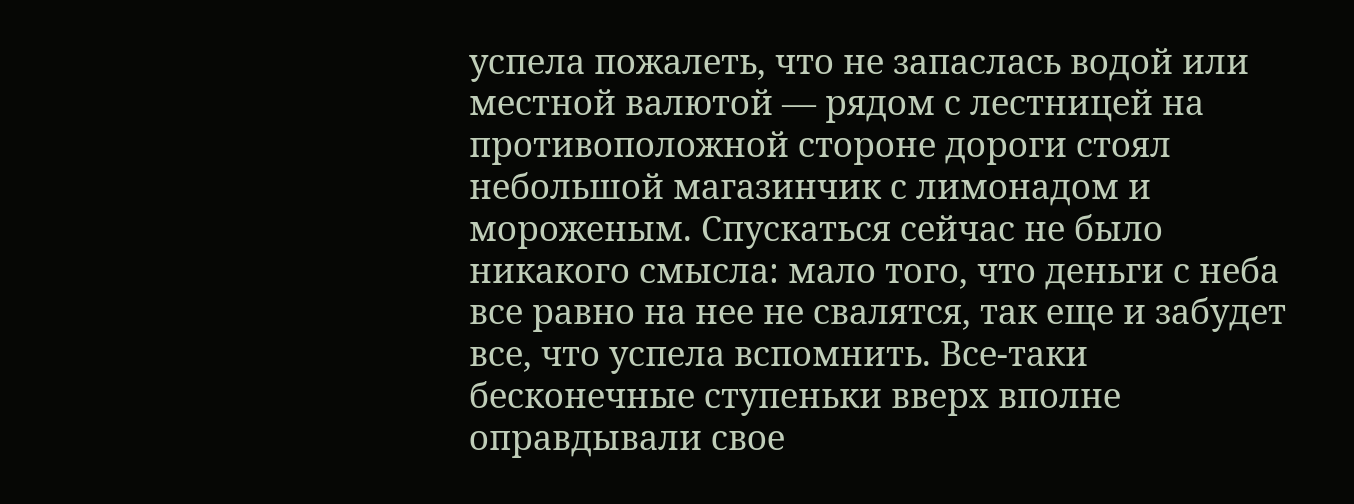успела пожалеть, что не запаслась водой или местной валютой — рядом с лестницей на противоположной стороне дороги стоял небольшой магазинчик с лимонадом и мороженым. Спускаться сейчас не было никакого смысла: мало того, что деньги с неба все равно на нее не свалятся, так еще и забудет все, что успела вспомнить. Все-таки бесконечные ступеньки вверх вполне оправдывали свое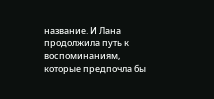название. И Лана продолжила путь к воспоминаниям, которые предпочла бы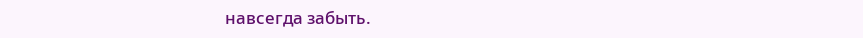навсегда забыть.